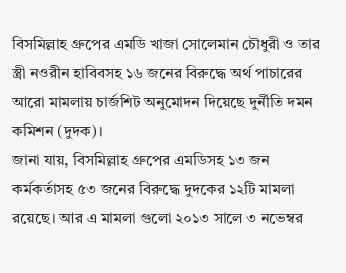বিসমিল্লাহ গ্রুপের এমডি খাজা সোলেমান চৌধুরী ও তার স্ত্রী নওরীন হাবিবসহ ১৬ জনের বিরুদ্ধে অর্থ পাচারের আরো মামলায় চার্জশিট অনুমোদন দিয়েছে দুর্নীতি দমন কমিশন (দুদক)।
জানা যায়, বিসমিল্লাহ গ্রুপের এমডিসহ ১৩ জন কর্মকর্তাসহ ৫৩ জনের বিরুদ্ধে দুদকের ১২টি মামলা রয়েছে। আর এ মামলা গুলো ২০১৩ সালে ৩ নভেম্বর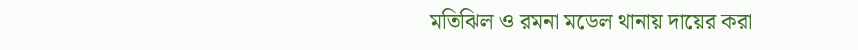মতিঝিল ও রমনা মডেল থানায় দায়ের করা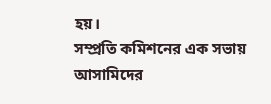হয়।
সম্প্রতি কমিশনের এক সভায় আসামিদের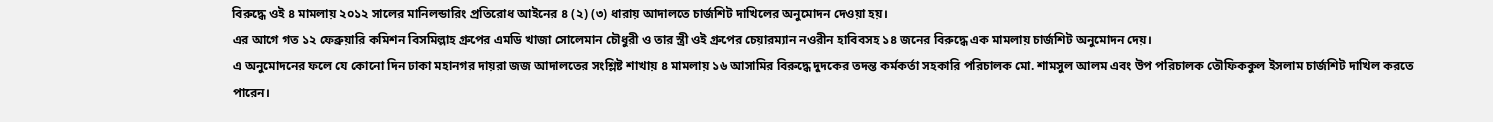বিরুদ্ধে ওই ৪ মামলায় ২০১২ সালের মানিলন্ডারিং প্রতিরোধ আইনের ৪ (২) (৩) ধারায় আদালতে চার্জশিট দাখিলের অনুমোদন দেওয়া হয়।
এর আগে গত ১২ ফেব্রুয়ারি কমিশন বিসমিল্লাহ গ্রুপের এমডি খাজা সোলেমান চৌধুরী ও তার স্ত্রী ওই গ্রুপের চেয়ারম্যান নওরীন হাবিবসহ ১৪ জনের বিরুদ্ধে এক মামলায় চার্জশিট অনুমোদন দেয়।
এ অনুমোদনের ফলে যে কোনো দিন ঢাকা মহানগর দায়রা জজ আদালতের সংশ্লিষ্ট শাখায় ৪ মামলায় ১৬ আসামির বিরুদ্ধে দুদকের তদন্ত কর্মকর্তা সহকারি পরিচালক মো. শামসুল আলম এবং উপ পরিচালক তৌফিককুল ইসলাম চার্জশিট দাখিল করতে পারেন।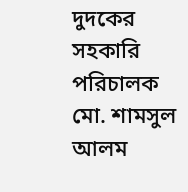দুদকের সহকারি পরিচালক মো. শামসুল আলম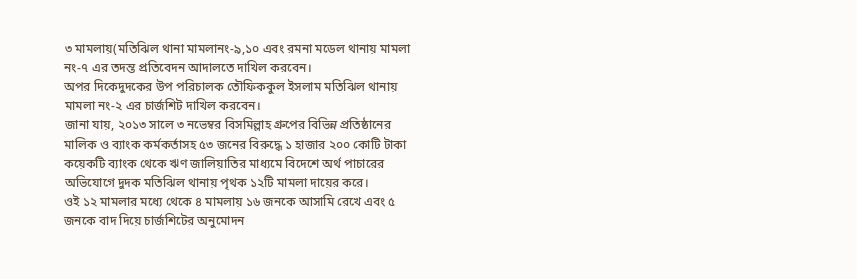৩ মামলায়(মতিঝিল থানা মামলানং-৯,১০ এবং রমনা মডেল থানায় মামলা নং-৭ এর তদন্ত প্রতিবেদন আদালতে দাখিল করবেন।
অপর দিকেদুদকের উপ পরিচালক তৌফিককুল ইসলাম মতিঝিল থানায় মামলা নং-২ এর চার্জশিট দাখিল করবেন।
জানা যায়, ২০১৩ সালে ৩ নভেম্বর বিসমিল্লাহ গ্রুপের বিভিন্ন প্রতিষ্ঠানের মালিক ও ব্যাংক কর্মকর্তাসহ ৫৩ জনের বিরুদ্ধে ১ হাজার ২০০ কোটি টাকা কয়েকটি ব্যাংক থেকে ঋণ জালিয়াতির মাধ্যমে বিদেশে অর্থ পাচারের অভিযোগে দুদক মতিঝিল থানায় পৃথক ১২টি মামলা দায়ের করে।
ওই ১২ মামলার মধ্যে থেকে ৪ মামলায় ১৬ জনকে আসামি রেখে এবং ৫ জনকে বাদ দিয়ে চার্জশিটের অনুমোদন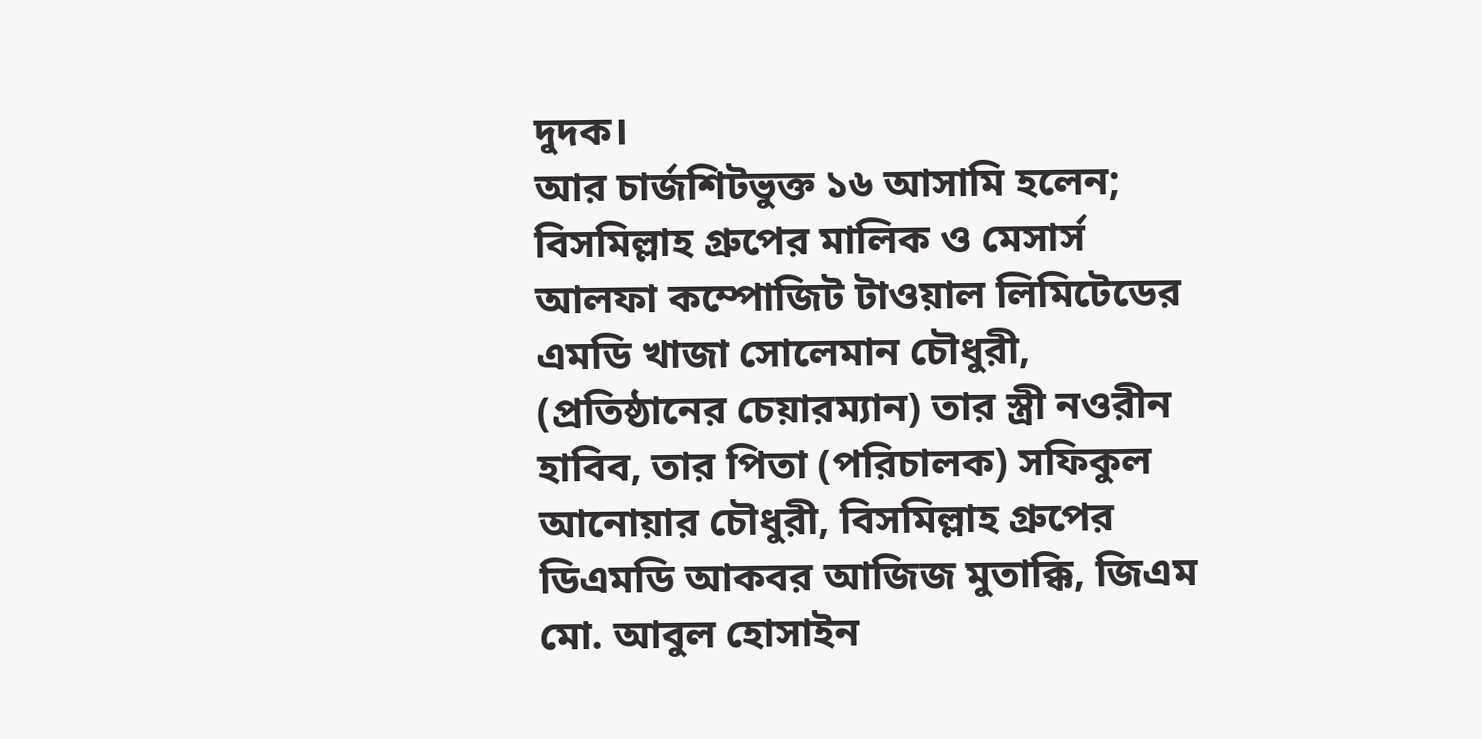দুদক।
আর চার্জশিটভুক্ত ১৬ আসামি হলেন; বিসমিল্লাহ গ্রুপের মালিক ও মেসার্স আলফা কম্পোজিট টাওয়াল লিমিটেডের এমডি খাজা সোলেমান চৌধুরী, (প্রতিষ্ঠানের চেয়ারম্যান) তার স্ত্রী নওরীন হাবিব, তার পিতা (পরিচালক) সফিকুল আনোয়ার চৌধুরী, বিসমিল্লাহ গ্রুপের ডিএমডি আকবর আজিজ মুতাক্কি, জিএম মো. আবুল হোসাইন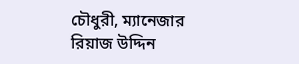চৌধুরী, ম্যানেজার রিয়াজ উদ্দিন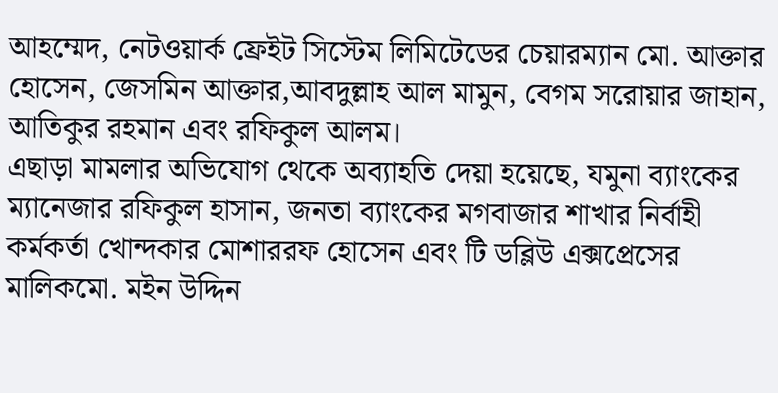আহম্মেদ, নেটওয়ার্ক ফ্রেইট সিস্টেম লিমিটেডের চেয়ারম্যান মো. আক্তার হোসেন, জেসমিন আক্তার,আবদুল্লাহ আল মামুন, বেগম সরোয়ার জাহান, আতিকুর রহমান এবং রফিকুল আলম।
এছাড়া মামলার অভিযোগ থেকে অব্যাহতি দেয়া হয়েছে, যমুনা ব্যাংকের ম্যানেজার রফিকুল হাসান, জনতা ব্যাংকের মগবাজার শাখার নির্বাহী কর্মকর্তা খোন্দকার মোশাররফ হোসেন এবং টি ডব্লিউ এক্সপ্রেসের মালিকমো. মইন উদ্দিন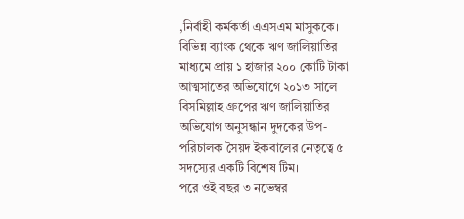,নির্বাহী কর্মকর্তা এএসএম মাসুককে।
বিভিন্ন ব্যাংক থেকে ঋণ জালিয়াতির মাধ্যমে প্রায় ১ হাজার ২০০ কোটি টাকা আত্মসাতের অভিযোগে ২০১৩ সালে বিসমিল্লাহ গ্রুপের ঋণ জালিয়াতির অভিযোগ অনুসন্ধান দুদকের উপ-পরিচালক সৈয়দ ইকবালের নেতৃত্বে ৫ সদস্যের একটি বিশেষ টিম।
পরে ওই বছর ৩ নভেম্বর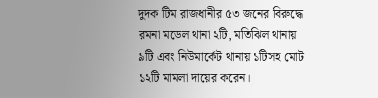দুদক টিম রাজধানীর ৫৩ জনের বিরুদ্ধে রমনা মডেল থানা ২টি, মতিঝিল থানায় ৯টি এবং নিউমার্কেট থানায় ১টিসহ মোট ১২টি মামলা দায়ের করেন।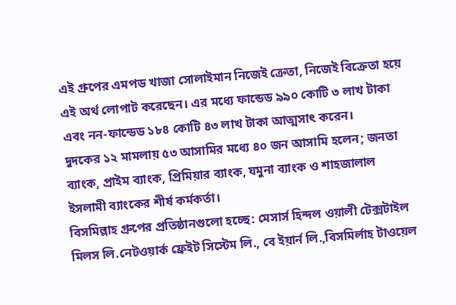এই গ্রুপের এমপড খাজা সোলাইমান নিজেই ক্রেতা, নিজেই বিক্রেতা হয়ে এই অর্থ লোপাট করেছেন। এর মধ্যে ফান্ডেড ৯৯০ কোটি ৩ লাখ টাকা এবং নন-ফান্ডেড ১৮৪ কোটি ৪৩ লাখ টাকা আত্মসাৎ করেন।
দুদকের ১২ মামলায় ৫৩ আসামির মধ্যে ৪০ জন আসামি হলেন; জনতা ব্যাংক, প্রাইম ব্যাংক, প্রিমিয়ার ব্যাংক, যমুনা ব্যাংক ও শাহজালাল ইসলামী ব্যাংকের শীর্ষ কর্মকর্তা।
বিসমিল্লাহ গ্রুপের প্রতিষ্ঠানগুলো হচ্ছে: মেসার্স হিন্দল ওয়ালী টেক্সটাইল মিলস লি.নেটওয়ার্ক ফ্রেইট সিস্টেম লি., বে ইয়ার্ন লি.,বিসমির্লাহ টাওয়েল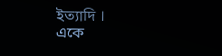ইত্যাদি ।
একে